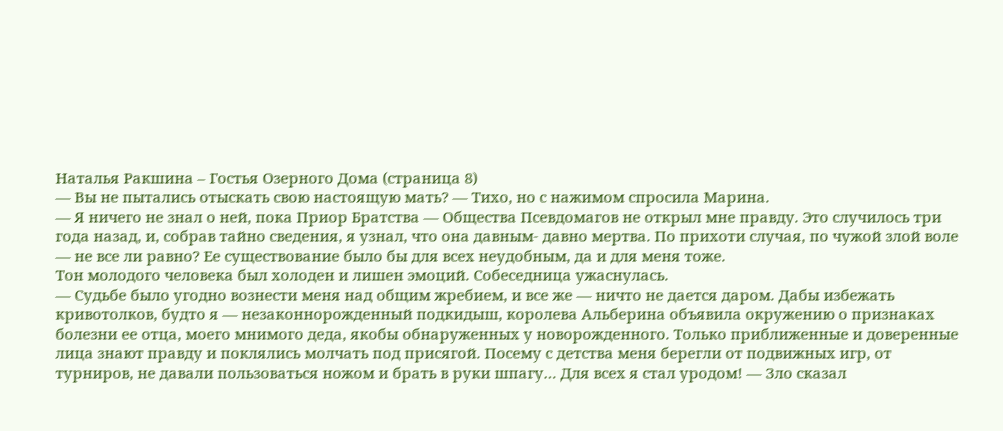Наталья Ракшина – Гостья Озерного Дома (страница 8)
— Вы не пытались отыскать свою настоящую мать? — Тихо, но с нажимом спросила Марина.
— Я ничего не знал о ней, пока Приор Братства — Общества Псевдомагов не открыл мне правду. Это случилось три года назад, и, собрав тайно сведения, я узнал, что она давным- давно мертва. По прихоти случая, по чужой злой воле — не все ли равно? Ее существование было бы для всех неудобным, да и для меня тоже.
Тон молодого человека был холоден и лишен эмоций. Собеседница ужаснулась.
— Судьбе было угодно вознести меня над общим жребием, и все же — ничто не дается даром. Дабы избежать кривотолков, будто я — незаконнорожденный подкидыш, королева Альберина объявила окружению о признаках болезни ее отца, моего мнимого деда, якобы обнаруженных у новорожденного. Только приближенные и доверенные лица знают правду и поклялись молчать под присягой. Посему с детства меня берегли от подвижных игр, от турниров, не давали пользоваться ножом и брать в руки шпагу… Для всех я стал уродом! — Зло сказал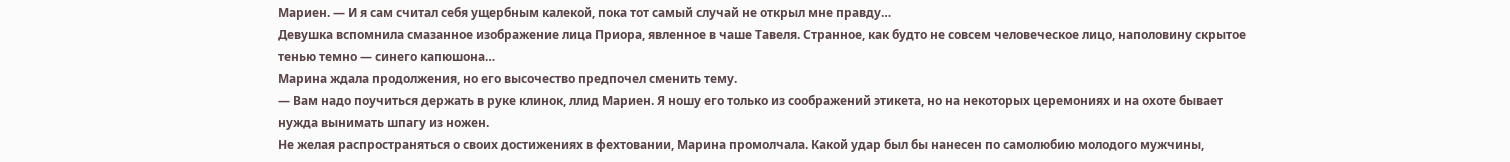Мариен. — И я сам считал себя ущербным калекой, пока тот самый случай не открыл мне правду…
Девушка вспомнила смазанное изображение лица Приора, явленное в чаше Тавеля. Странное, как будто не совсем человеческое лицо, наполовину скрытое тенью темно — синего капюшона…
Марина ждала продолжения, но его высочество предпочел сменить тему.
— Вам надо поучиться держать в руке клинок, ллид Мариен. Я ношу его только из соображений этикета, но на некоторых церемониях и на охоте бывает нужда вынимать шпагу из ножен.
Не желая распространяться о своих достижениях в фехтовании, Марина промолчала. Какой удар был бы нанесен по самолюбию молодого мужчины,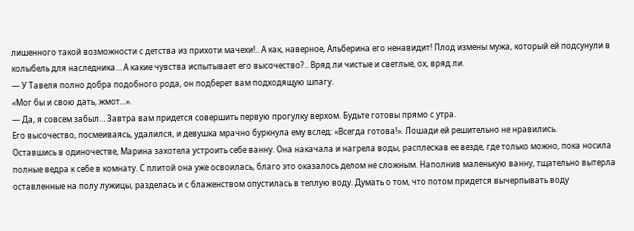лишенного такой возможности с детства из прихоти мачехи!.. А как, наверное, Альберина его ненавидит! Плод измены мужа, который ей подсунули в колыбель для наследника… А какие чувства испытывает его высочество?.. Вряд ли чистые и светлые, ох, вряд ли.
— У Тавеля полно добра подобного рода, он подберет вам подходящую шпагу.
«Мог бы и свою дать, жмот…».
— Да, я совсем забыл… Завтра вам придется совершить первую прогулку верхом. Будьте готовы прямо с утра.
Его высочество, посмеиваясь, удалился, и девушка мрачно буркнула ему вслед: «Всегда готова!». Лошади ей решительно не нравились.
Оставшись в одиночестве, Марина захотела устроить себе ванну. Она накачала и нагрела воды, расплескав ее везде, где только можно, пока носила полные ведра к себе в комнату. С плитой она уже освоилась, благо это оказалось делом не сложным. Наполнив маленькую ванну, тщательно вытерла оставленные на полу лужицы, разделась и с блаженством опустилась в теплую воду. Думать о том, что потом придется вычерпывать воду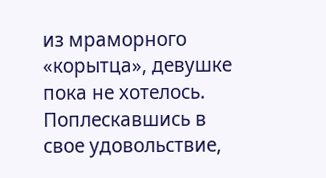из мраморного «корытца», девушке пока не хотелось.
Поплескавшись в свое удовольствие,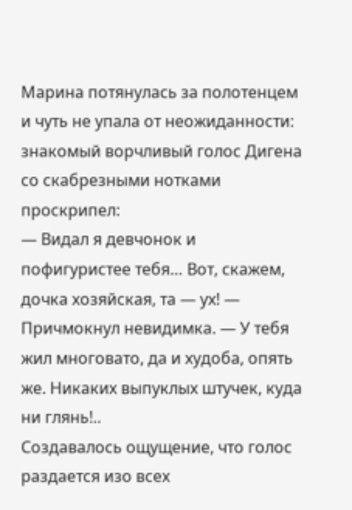Марина потянулась за полотенцем и чуть не упала от неожиданности: знакомый ворчливый голос Дигена со скабрезными нотками проскрипел:
— Видал я девчонок и пофигуристее тебя… Вот, скажем, дочка хозяйская, та — ух! — Причмокнул невидимка. — У тебя жил многовато, да и худоба, опять же. Никаких выпуклых штучек, куда ни глянь!..
Создавалось ощущение, что голос раздается изо всех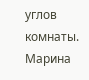углов комнаты. Марина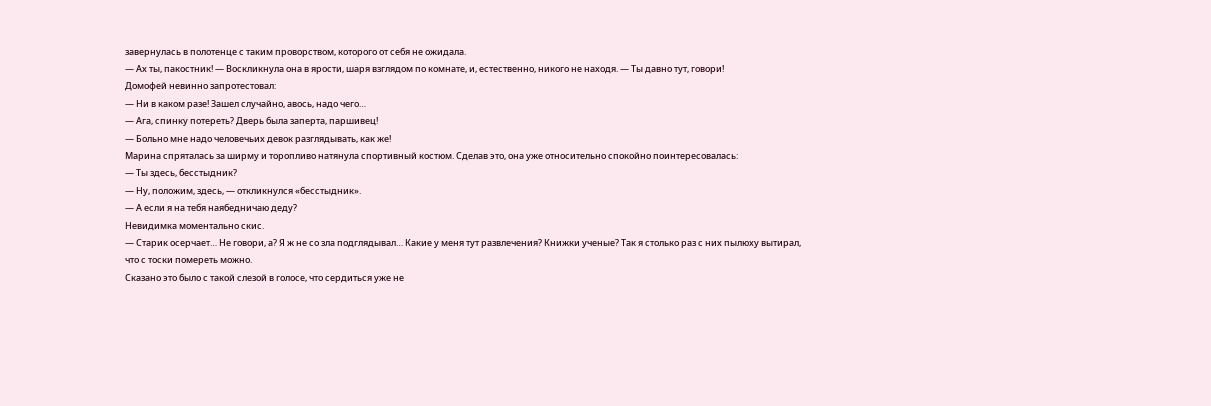завернулась в полотенце с таким проворством, которого от себя не ожидала.
— Ах ты, пакостник! — Воскликнула она в ярости, шаря взглядом по комнате, и, естественно, никого не находя. — Ты давно тут, говори!
Домофей невинно запротестовал:
— Ни в каком разе! Зашел случайно, авось, надо чего…
— Ага, спинку потереть? Дверь была заперта, паршивец!
— Больно мне надо человечьих девок разглядывать, как же!
Марина спряталась за ширму и торопливо натянула спортивный костюм. Сделав это, она уже относительно спокойно поинтересовалась:
— Ты здесь, бесстыдник?
— Ну, положим, здесь, — откликнулся «бесстыдник».
— А если я на тебя наябедничаю деду?
Невидимка моментально скис.
— Старик осерчает… Не говори, а? Я ж не со зла подглядывал… Какие у меня тут развлечения? Книжки ученые? Так я столько раз с них пылюху вытирал, что с тоски помереть можно.
Сказано это было с такой слезой в голосе, что сердиться уже не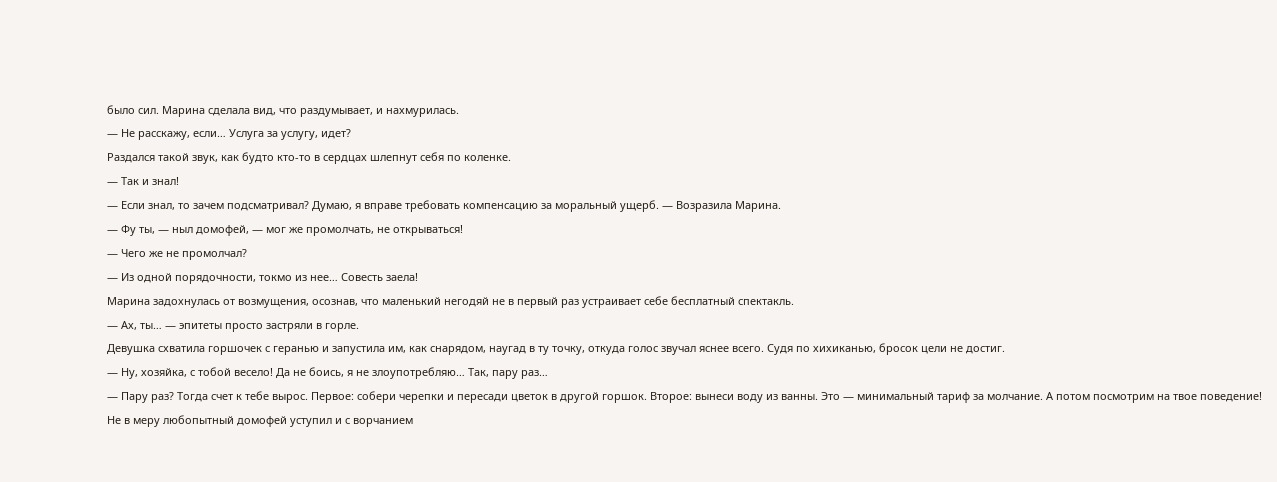было сил. Марина сделала вид, что раздумывает, и нахмурилась.
— Не расскажу, если… Услуга за услугу, идет?
Раздался такой звук, как будто кто-то в сердцах шлепнут себя по коленке.
— Так и знал!
— Если знал, то зачем подсматривал? Думаю, я вправе требовать компенсацию за моральный ущерб. — Возразила Марина.
— Фу ты, — ныл домофей, — мог же промолчать, не открываться!
— Чего же не промолчал?
— Из одной порядочности, токмо из нее… Совесть заела!
Марина задохнулась от возмущения, осознав, что маленький негодяй не в первый раз устраивает себе бесплатный спектакль.
— Ах, ты… — эпитеты просто застряли в горле.
Девушка схватила горшочек с геранью и запустила им, как снарядом, наугад в ту точку, откуда голос звучал яснее всего. Судя по хихиканью, бросок цели не достиг.
— Ну, хозяйка, с тобой весело! Да не боись, я не злоупотребляю… Так, пару раз…
— Пару раз? Тогда счет к тебе вырос. Первое: собери черепки и пересади цветок в другой горшок. Второе: вынеси воду из ванны. Это — минимальный тариф за молчание. А потом посмотрим на твое поведение!
Не в меру любопытный домофей уступил и с ворчанием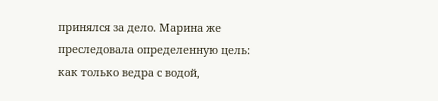принялся за дело. Марина же преследовала определенную цель: как только ведра с водой,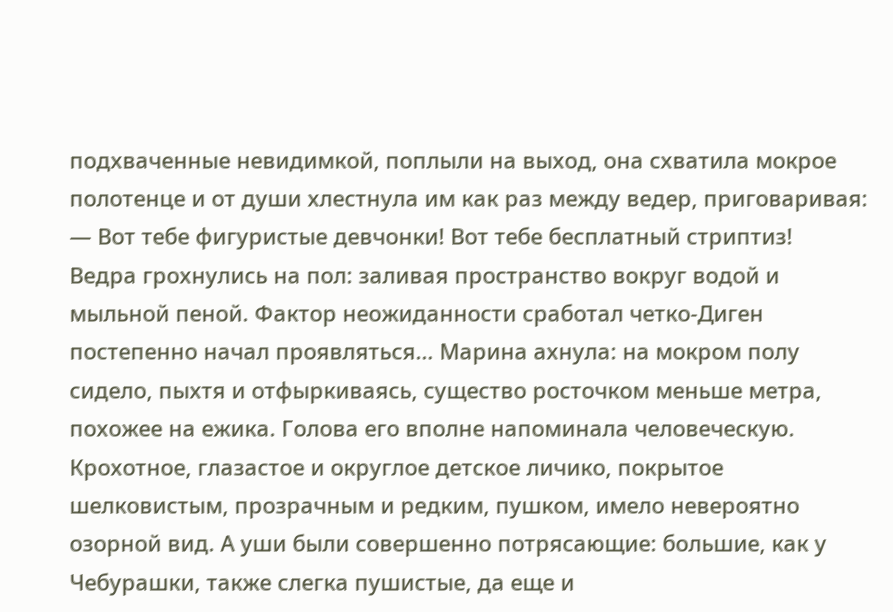подхваченные невидимкой, поплыли на выход, она схватила мокрое полотенце и от души хлестнула им как раз между ведер, приговаривая:
— Вот тебе фигуристые девчонки! Вот тебе бесплатный стриптиз!
Ведра грохнулись на пол: заливая пространство вокруг водой и мыльной пеной. Фактор неожиданности сработал четко-Диген постепенно начал проявляться… Марина ахнула: на мокром полу сидело, пыхтя и отфыркиваясь, существо росточком меньше метра, похожее на ежика. Голова его вполне напоминала человеческую. Крохотное, глазастое и округлое детское личико, покрытое шелковистым, прозрачным и редким, пушком, имело невероятно озорной вид. А уши были совершенно потрясающие: большие, как у Чебурашки, также слегка пушистые, да еще и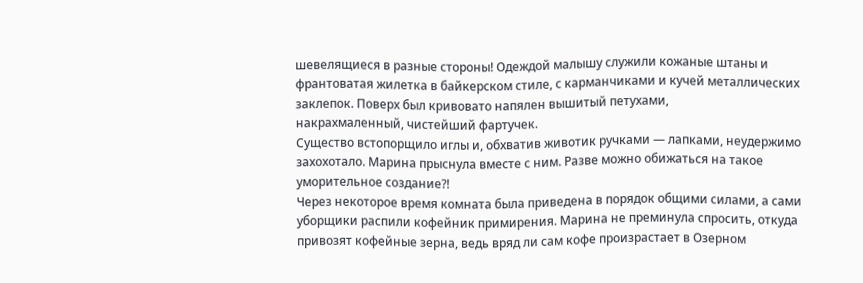шевелящиеся в разные стороны! Одеждой малышу служили кожаные штаны и франтоватая жилетка в байкерском стиле, с карманчиками и кучей металлических заклепок. Поверх был кривовато напялен вышитый петухами,
накрахмаленный, чистейший фартучек.
Существо встопорщило иглы и, обхватив животик ручками — лапками, неудержимо захохотало. Марина прыснула вместе с ним. Разве можно обижаться на такое уморительное создание?!
Через некоторое время комната была приведена в порядок общими силами, а сами уборщики распили кофейник примирения. Марина не преминула спросить, откуда привозят кофейные зерна, ведь вряд ли сам кофе произрастает в Озерном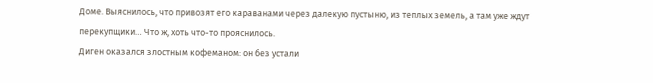Доме. Выяснилось, что привозят его караванами через далекую пустыню, из теплых земель, а там уже ждут перекупщики… Что ж, хоть что-то прояснилось.
Диген оказался злостным кофеманом: он без устали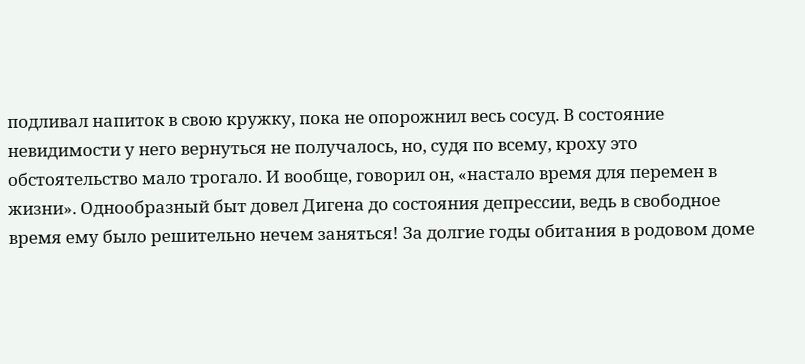подливал напиток в свою кружку, пока не опорожнил весь сосуд. В состояние невидимости у него вернуться не получалось, но, судя по всему, кроху это обстоятельство мало трогало. И вообще, говорил он, «настало время для перемен в жизни». Однообразный быт довел Дигена до состояния депрессии, ведь в свободное время ему было решительно нечем заняться! За долгие годы обитания в родовом доме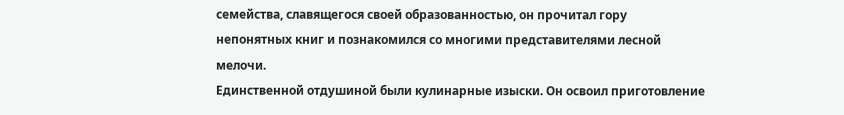семейства, славящегося своей образованностью, он прочитал гору непонятных книг и познакомился со многими представителями лесной мелочи.
Единственной отдушиной были кулинарные изыски. Он освоил приготовление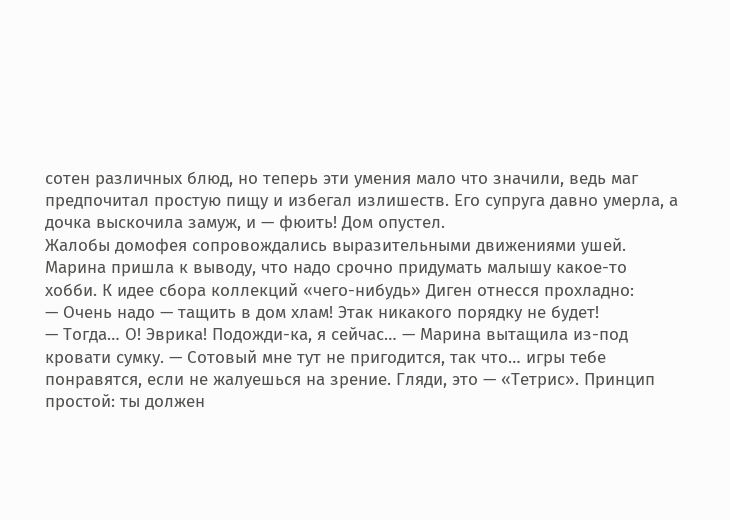сотен различных блюд, но теперь эти умения мало что значили, ведь маг предпочитал простую пищу и избегал излишеств. Его супруга давно умерла, а дочка выскочила замуж, и — фюить! Дом опустел.
Жалобы домофея сопровождались выразительными движениями ушей. Марина пришла к выводу, что надо срочно придумать малышу какое-то хобби. К идее сбора коллекций «чего-нибудь» Диген отнесся прохладно:
— Очень надо — тащить в дом хлам! Этак никакого порядку не будет!
— Тогда… О! Эврика! Подожди-ка, я сейчас… — Марина вытащила из-под кровати сумку. — Сотовый мне тут не пригодится, так что… игры тебе понравятся, если не жалуешься на зрение. Гляди, это — «Тетрис». Принцип простой: ты должен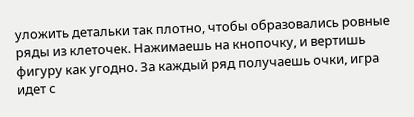уложить детальки так плотно, чтобы образовались ровные ряды из клеточек. Нажимаешь на кнопочку, и вертишь фигуру как угодно. За каждый ряд получаешь очки, игра идет с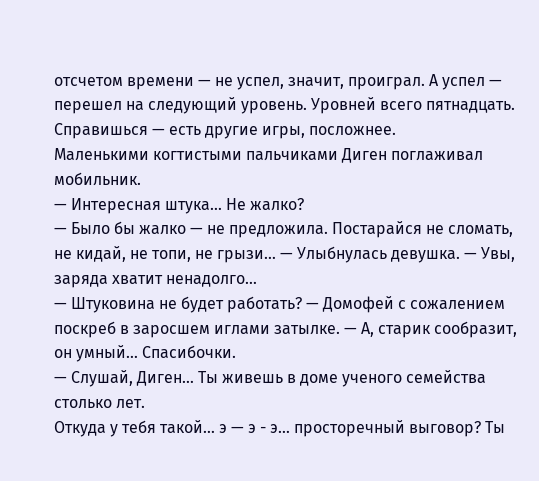отсчетом времени — не успел, значит, проиграл. А успел — перешел на следующий уровень. Уровней всего пятнадцать.
Справишься — есть другие игры, посложнее.
Маленькими когтистыми пальчиками Диген поглаживал мобильник.
— Интересная штука… Не жалко?
— Было бы жалко — не предложила. Постарайся не сломать, не кидай, не топи, не грызи… — Улыбнулась девушка. — Увы, заряда хватит ненадолго…
— Штуковина не будет работать? — Домофей с сожалением поскреб в заросшем иглами затылке. — А, старик сообразит, он умный… Спасибочки.
— Слушай, Диген… Ты живешь в доме ученого семейства столько лет.
Откуда у тебя такой… э — э - э… просторечный выговор? Ты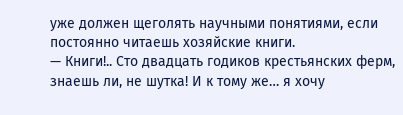уже должен щеголять научными понятиями, если постоянно читаешь хозяйские книги.
— Книги!.. Сто двадцать годиков крестьянских ферм, знаешь ли, не шутка! И к тому же… я хочу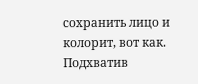сохранить лицо и колорит, вот как.
Подхватив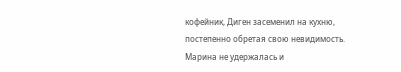кофейник, Диген засеменил на кухню, постепенно обретая свою невидимость. Марина не удержалась и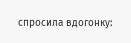спросила вдогонку: